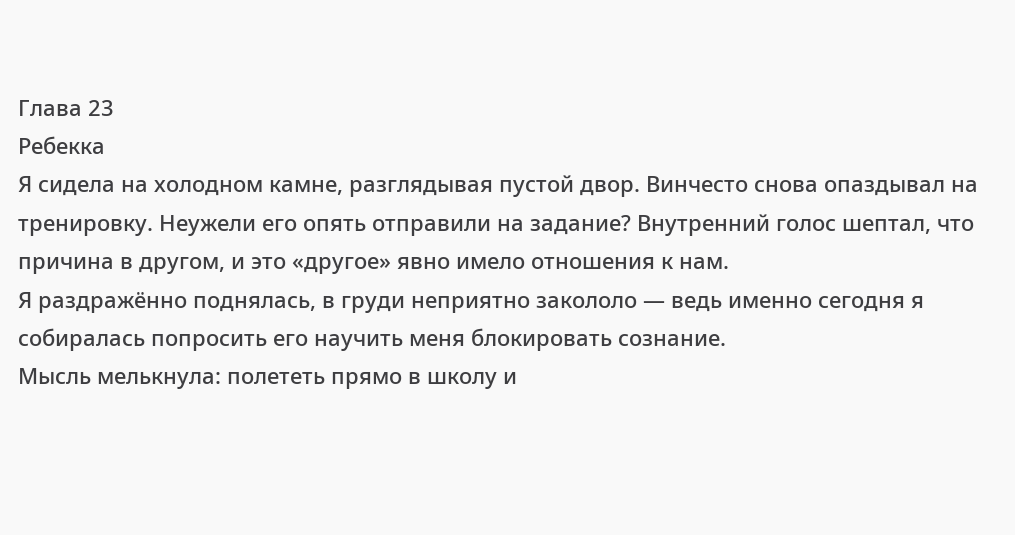Глава 23
Ребекка
Я сидела на холодном камне, разглядывая пустой двор. Винчесто снова опаздывал на тренировку. Неужели его опять отправили на задание? Внутренний голос шептал, что причина в другом, и это «другое» явно имело отношения к нам.
Я раздражённо поднялась, в груди неприятно закололо — ведь именно сегодня я собиралась попросить его научить меня блокировать сознание.
Мысль мелькнула: полететь прямо в школу и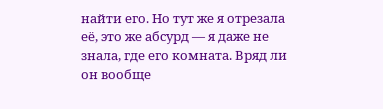найти его. Но тут же я отрезала её, это же абсурд — я даже не знала, где его комната. Вряд ли он вообще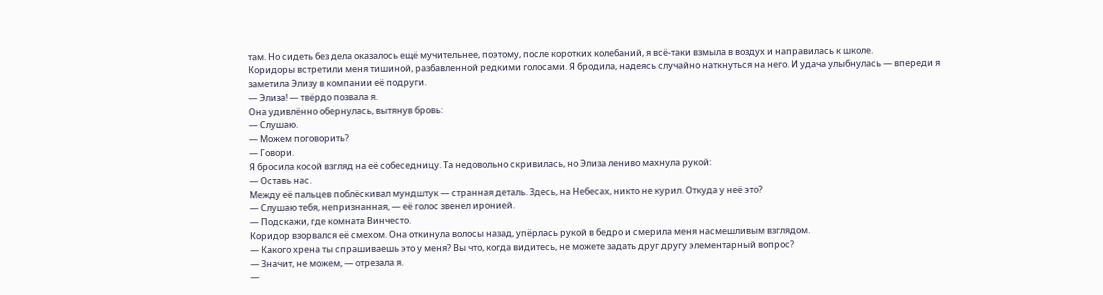там. Но сидеть без дела оказалось ещё мучительнее, поэтому, после коротких колебаний, я всё-таки взмыла в воздух и направилась к школе.
Коридоры встретили меня тишиной, разбавленной редкими голосами. Я бродила, надеясь случайно наткнуться на него. И удача улыбнулась — впереди я заметила Элизу в компании её подруги.
— Элиза! — твёрдо позвала я.
Она удивлённо обернулась, вытянув бровь:
— Слушаю.
— Можем поговорить?
— Говори.
Я бросила косой взгляд на её собеседницу. Та недовольно скривилась, но Элиза лениво махнула рукой:
— Оставь нас.
Между её пальцев поблёскивал мундштук — странная деталь. Здесь, на Небесах, никто не курил. Откуда у неё это?
— Слушаю тебя, непризнанная, — её голос звенел иронией.
— Подскажи, где комната Винчесто.
Коридор взорвался её смехом. Она откинула волосы назад, упёрлась рукой в бедро и смерила меня насмешливым взглядом.
— Какого хрена ты спрашиваешь это у меня? Вы что, когда видитесь, не можете задать друг другу элементарный вопрос?
— Значит, не можем, — отрезала я.
—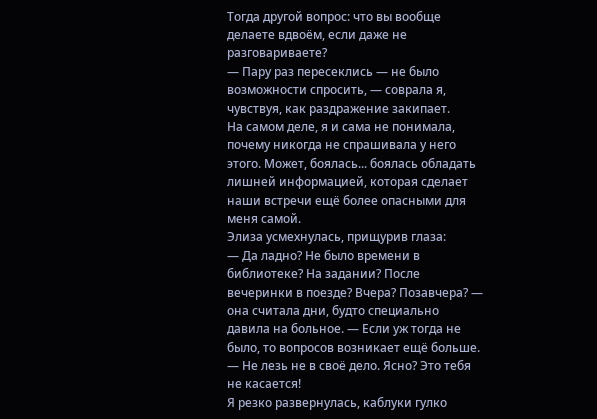Тогда другой вопрос: что вы вообще делаете вдвоём, если даже не разговариваете?
— Пару раз пересеклись — не было возможности спросить, — соврала я, чувствуя, как раздражение закипает.
На самом деле, я и сама не понимала, почему никогда не спрашивала у него этого. Может, боялась... боялась обладать лишней информацией, которая сделает наши встречи ещё более опасными для меня самой.
Элиза усмехнулась, прищурив глаза:
— Да ладно? Не было времени в библиотеке? На задании? После вечеринки в поезде? Вчера? Позавчера? — она считала дни, будто специально давила на больное. — Если уж тогда не было, то вопросов возникает ещё больше.
— Не лезь не в своё дело. Ясно? Это тебя не касается!
Я резко развернулась, каблуки гулко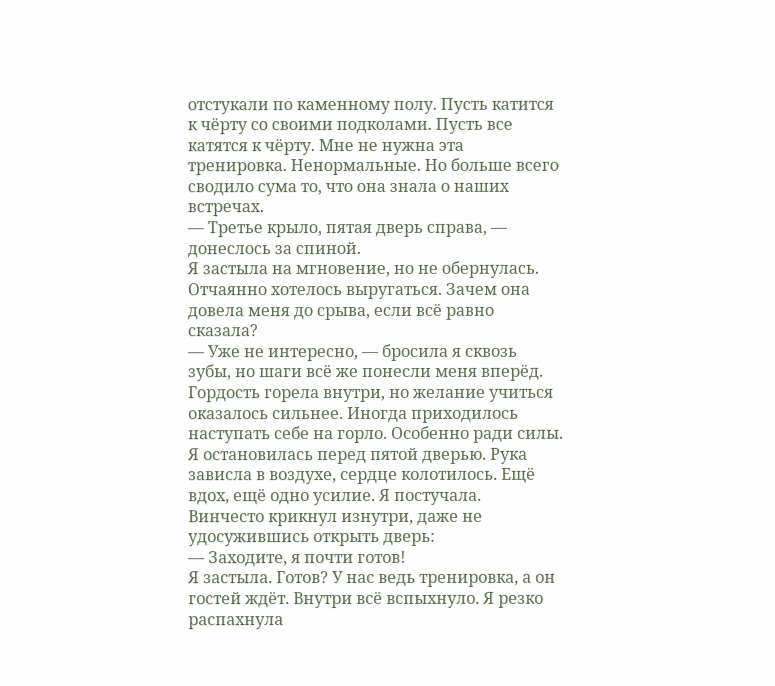отстукали по каменному полу. Пусть катится к чёрту со своими подколами. Пусть все катятся к чёрту. Мне не нужна эта тренировка. Ненормальные. Но больше всего сводило сума то, что она знала о наших встречах.
— Третье крыло, пятая дверь справа, — донеслось за спиной.
Я застыла на мгновение, но не обернулась. Отчаянно хотелось выругаться. Зачем она довела меня до срыва, если всё равно сказала?
— Уже не интересно, — бросила я сквозь зубы, но шаги всё же понесли меня вперёд.
Гордость горела внутри, но желание учиться оказалось сильнее. Иногда приходилось наступать себе на горло. Особенно ради силы.
Я остановилась перед пятой дверью. Рука зависла в воздухе, сердце колотилось. Ещё вдох, ещё одно усилие. Я постучала.
Винчесто крикнул изнутри, даже не удосужившись открыть дверь:
— Заходите, я почти готов!
Я застыла. Готов? У нас ведь тренировка, а он гостей ждёт. Внутри всё вспыхнуло. Я резко распахнула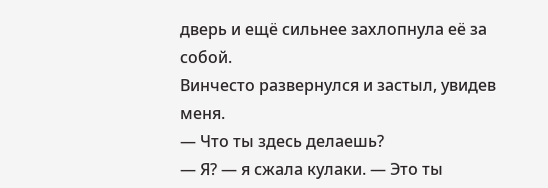дверь и ещё сильнее захлопнула её за собой.
Винчесто развернулся и застыл, увидев меня.
— Что ты здесь делаешь?
— Я? — я сжала кулаки. — Это ты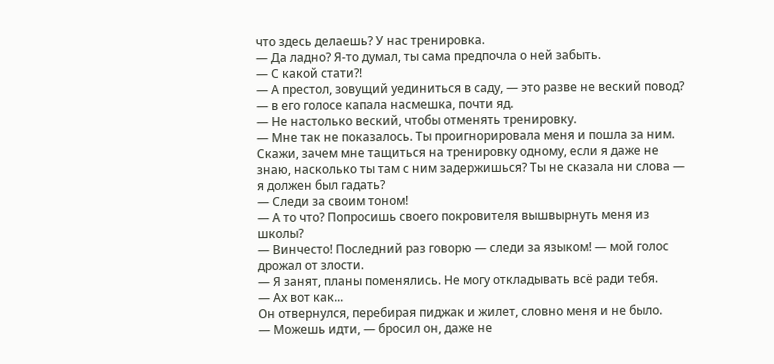что здесь делаешь? У нас тренировка.
— Да ладно? Я-то думал, ты сама предпочла о ней забыть.
— С какой стати?!
— А престол, зовущий уединиться в саду, — это разве не веский повод? — в его голосе капала насмешка, почти яд.
— Не настолько веский, чтобы отменять тренировку.
— Мне так не показалось. Ты проигнорировала меня и пошла за ним. Скажи, зачем мне тащиться на тренировку одному, если я даже не знаю, насколько ты там с ним задержишься? Ты не сказала ни слова — я должен был гадать?
— Следи за своим тоном!
— А то что? Попросишь своего покровителя вышвырнуть меня из школы?
— Винчесто! Последний раз говорю — следи за языком! — мой голос дрожал от злости.
— Я занят, планы поменялись. Не могу откладывать всё ради тебя.
— Ах вот как...
Он отвернулся, перебирая пиджак и жилет, словно меня и не было.
— Можешь идти, — бросил он, даже не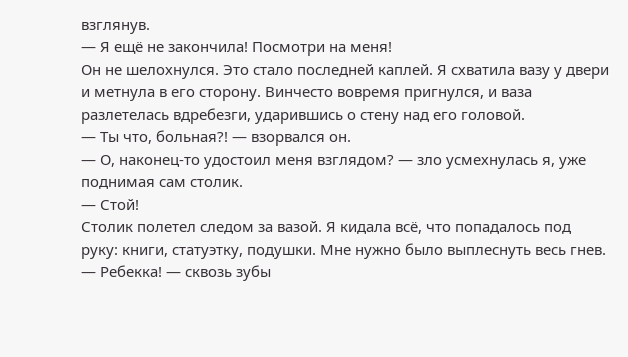взглянув.
— Я ещё не закончила! Посмотри на меня!
Он не шелохнулся. Это стало последней каплей. Я схватила вазу у двери и метнула в его сторону. Винчесто вовремя пригнулся, и ваза разлетелась вдребезги, ударившись о стену над его головой.
— Ты что, больная?! — взорвался он.
— О, наконец-то удостоил меня взглядом? — зло усмехнулась я, уже поднимая сам столик.
— Стой!
Столик полетел следом за вазой. Я кидала всё, что попадалось под руку: книги, статуэтку, подушки. Мне нужно было выплеснуть весь гнев.
— Ребекка! — сквозь зубы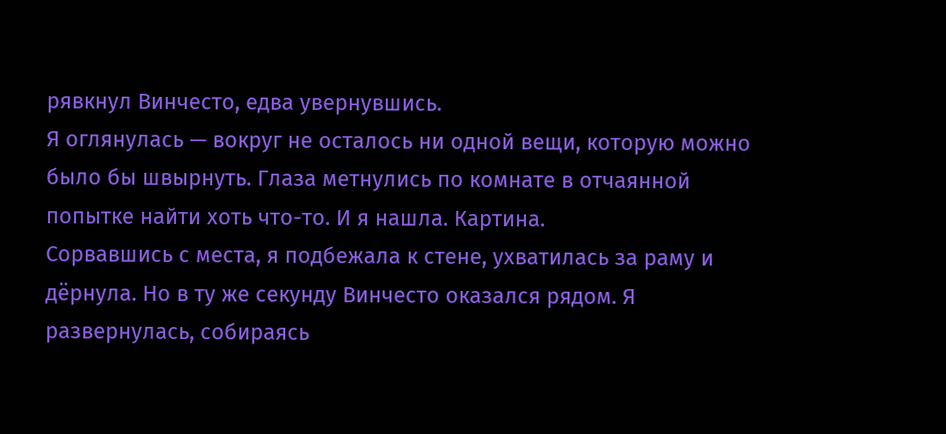рявкнул Винчесто, едва увернувшись.
Я оглянулась — вокруг не осталось ни одной вещи, которую можно было бы швырнуть. Глаза метнулись по комнате в отчаянной попытке найти хоть что-то. И я нашла. Картина.
Сорвавшись с места, я подбежала к стене, ухватилась за раму и дёрнула. Но в ту же секунду Винчесто оказался рядом. Я развернулась, собираясь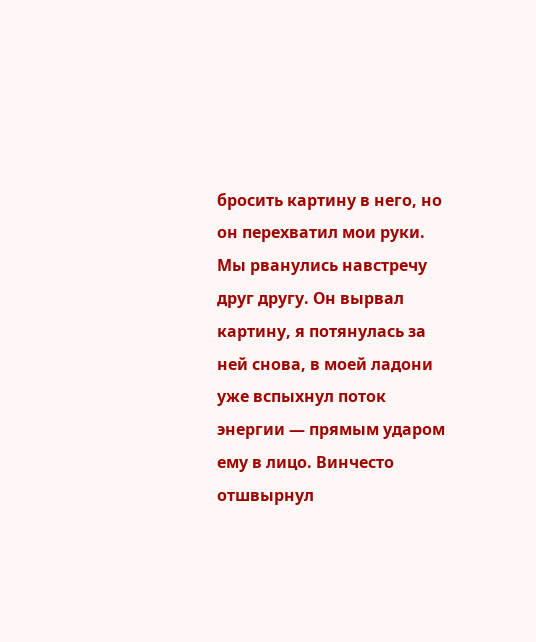бросить картину в него, но он перехватил мои руки.
Мы рванулись навстречу друг другу. Он вырвал картину, я потянулась за ней снова, в моей ладони уже вспыхнул поток энергии — прямым ударом ему в лицо. Винчесто отшвырнул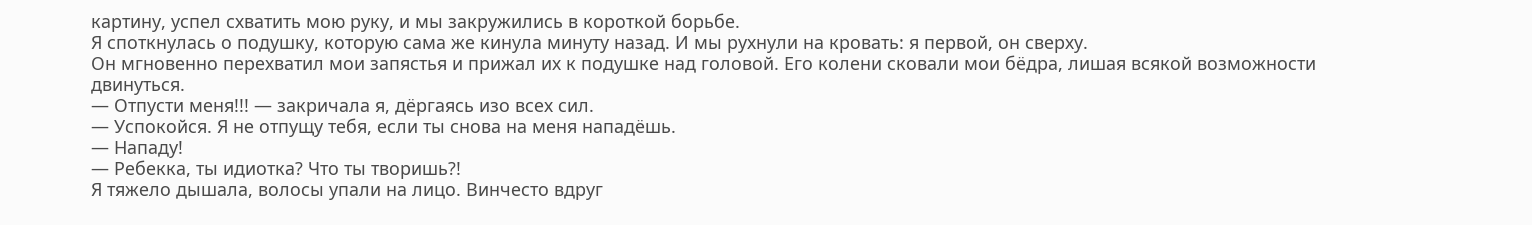картину, успел схватить мою руку, и мы закружились в короткой борьбе.
Я споткнулась о подушку, которую сама же кинула минуту назад. И мы рухнули на кровать: я первой, он сверху.
Он мгновенно перехватил мои запястья и прижал их к подушке над головой. Его колени сковали мои бёдра, лишая всякой возможности двинуться.
— Отпусти меня!!! — закричала я, дёргаясь изо всех сил.
— Успокойся. Я не отпущу тебя, если ты снова на меня нападёшь.
— Нападу!
— Ребекка, ты идиотка? Что ты творишь?!
Я тяжело дышала, волосы упали на лицо. Винчесто вдруг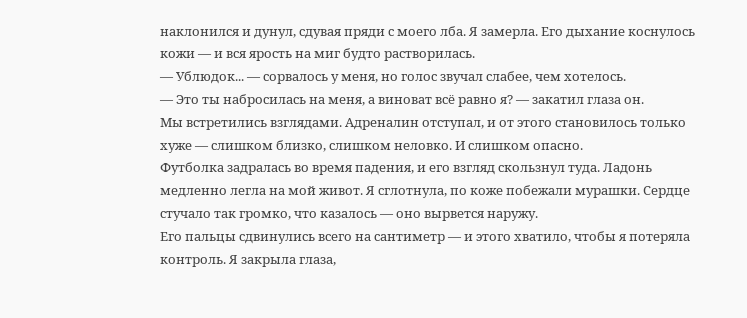наклонился и дунул, сдувая пряди с моего лба. Я замерла. Его дыхание коснулось кожи — и вся ярость на миг будто растворилась.
— Ублюдок... — сорвалось у меня, но голос звучал слабее, чем хотелось.
— Это ты набросилась на меня, а виноват всё равно я? — закатил глаза он.
Мы встретились взглядами. Адреналин отступал, и от этого становилось только хуже — слишком близко, слишком неловко. И слишком опасно.
Футболка задралась во время падения, и его взгляд скользнул туда. Ладонь медленно легла на мой живот. Я сглотнула, по коже побежали мурашки. Сердце стучало так громко, что казалось — оно вырвется наружу.
Его пальцы сдвинулись всего на сантиметр — и этого хватило, чтобы я потеряла контроль. Я закрыла глаза,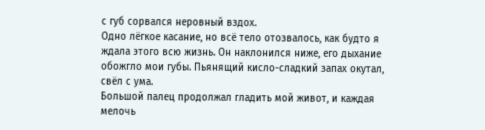с губ сорвался неровный вздох.
Одно лёгкое касание, но всё тело отозвалось, как будто я ждала этого всю жизнь. Он наклонился ниже, его дыхание обожгло мои губы. Пьянящий кисло-сладкий запах окутал, свёл с ума.
Большой палец продолжал гладить мой живот, и каждая мелочь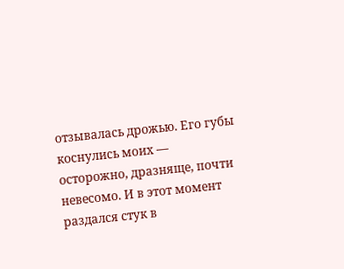отзывалась дрожью. Его губы коснулись моих — осторожно, дразняще, почти невесомо. И в этот момент раздался стук в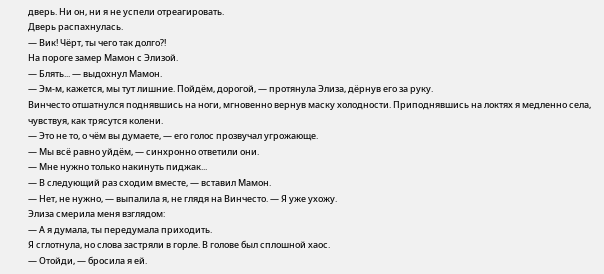дверь. Ни он, ни я не успели отреагировать.
Дверь распахнулась.
— Вик! Чёрт, ты чего так долго?!
На пороге замер Мамон с Элизой.
— Блять... — выдохнул Мамон.
— Эм-м, кажется, мы тут лишние. Пойдём, дорогой, — протянула Элиза, дёрнув его за руку.
Винчесто отшатнулся поднявшись на ноги, мгновенно вернув маску холодности. Приподнявшись на локтях я медленно села, чувствуя, как трясутся колени.
— Это не то, о чём вы думаете, — его голос прозвучал угрожающе.
— Мы всё равно уйдём, — синхронно ответили они.
— Мне нужно только накинуть пиджак...
— В следующий раз сходим вместе, — вставил Мамон.
— Нет, не нужно, — выпалила я, не глядя на Винчесто. — Я уже ухожу.
Элиза смерила меня взглядом:
— А я думала, ты передумала приходить.
Я сглотнула, но слова застряли в горле. В голове был сплошной хаос.
— Отойди, — бросила я ей.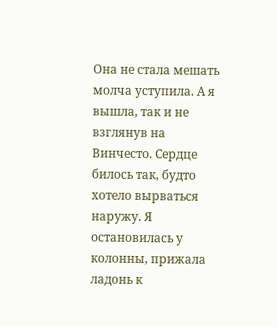Она не стала мешать молча уступила. А я вышла, так и не взглянув на Винчесто. Сердце билось так, будто хотело вырваться наружу. Я остановилась у колонны, прижала ладонь к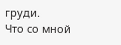груди.
Что со мной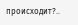происходит?..